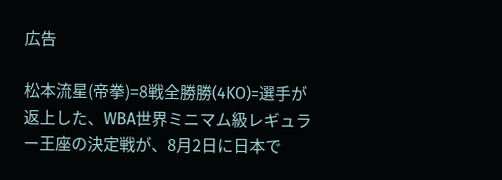広告

松本流星(帝拳)=8戦全勝勝(4KO)=選手が返上した、WBA世界ミニマム級レギュラー王座の決定戦が、8月2日に日本で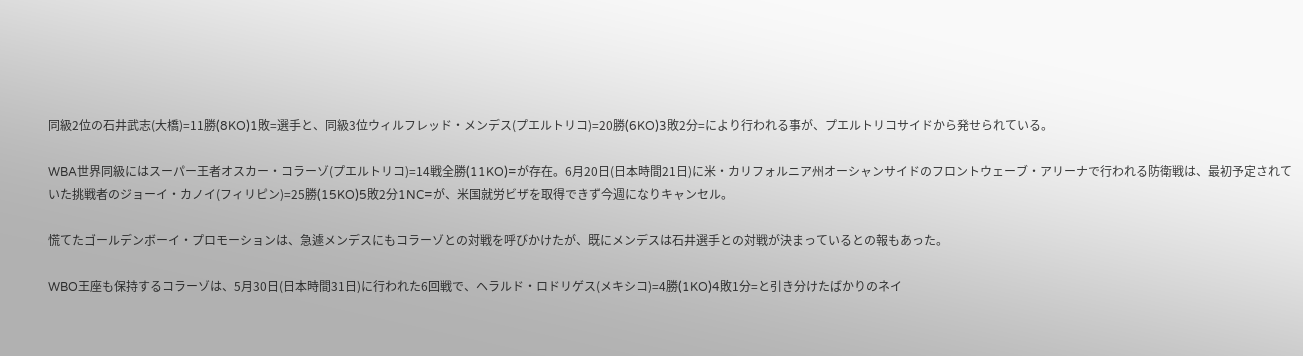同級2位の石井武志(大橋)=11勝(8KO)1敗=選手と、同級3位ウィルフレッド・メンデス(プエルトリコ)=20勝(6KO)3敗2分=により行われる事が、プエルトリコサイドから発せられている。

WBA世界同級にはスーパー王者オスカー・コラーゾ(プエルトリコ)=14戦全勝(11KO)=が存在。6月20日(日本時間21日)に米・カリフォルニア州オーシャンサイドのフロントウェーブ・アリーナで行われる防衛戦は、最初予定されていた挑戦者のジョーイ・カノイ(フィリピン)=25勝(15KO)5敗2分1NC=が、米国就労ビザを取得できず今週になりキャンセル。

慌てたゴールデンボーイ・プロモーションは、急遽メンデスにもコラーゾとの対戦を呼びかけたが、既にメンデスは石井選手との対戦が決まっているとの報もあった。

WBO王座も保持するコラーゾは、5月30日(日本時間31日)に行われた6回戦で、ヘラルド・ロドリゲス(メキシコ)=4勝(1KO)4敗1分=と引き分けたばかりのネイ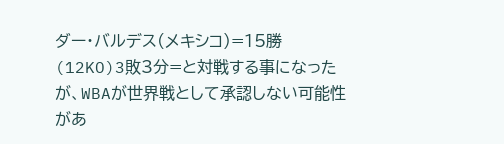ダー・バルデス(メキシコ)=15勝(12KO)3敗3分=と対戦する事になったが、WBAが世界戦として承認しない可能性があ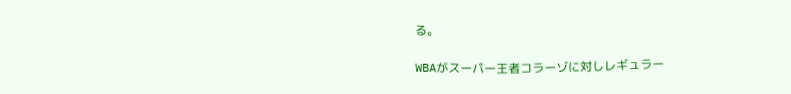る。

WBAがスーパー王者コラーゾに対しレギュラー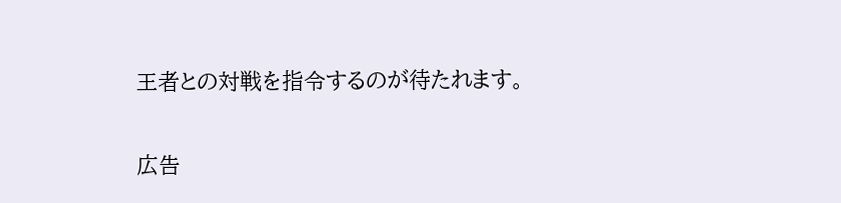王者との対戦を指令するのが待たれます。

広告